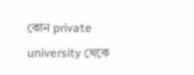কোন private university থেকে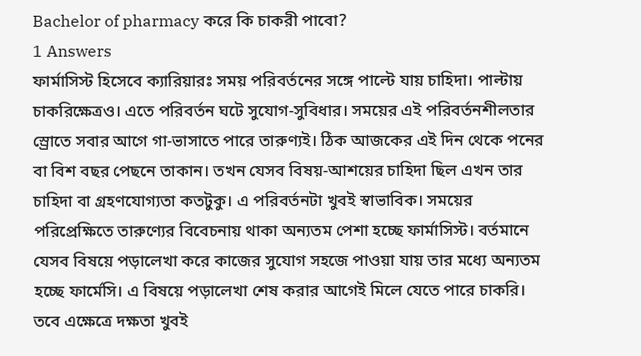Bachelor of pharmacy করে কি চাকরী পাবো?
1 Answers
ফার্মাসিস্ট হিসেবে ক্যারিয়ারঃ সময় পরিবর্তনের সঙ্গে পাল্টে যায় চাহিদা। পাল্টায় চাকরিক্ষেত্রও। এতে পরিবর্তন ঘটে সুযোগ-সুবিধার। সময়ের এই পরিবর্তনশীলতার স্র্রোতে সবার আগে গা-ভাসাতে পারে তারুণ্যই। ঠিক আজকের এই দিন থেকে পনের বা বিশ বছর পেছনে তাকান। তখন যেসব বিষয়-আশয়ের চাহিদা ছিল এখন তার চাহিদা বা গ্রহণযোগ্যতা কতটুকু। এ পরিবর্তনটা খুবই স্বাভাবিক। সময়ের পরিপ্রেক্ষিতে তারুণ্যের বিবেচনায় থাকা অন্যতম পেশা হচ্ছে ফার্মাসিস্ট। বর্তমানে যেসব বিষয়ে পড়ালেখা করে কাজের সুযোগ সহজে পাওয়া যায় তার মধ্যে অন্যতম হচ্ছে ফার্মেসি। এ বিষয়ে পড়ালেখা শেষ করার আগেই মিলে যেতে পারে চাকরি। তবে এক্ষেত্রে দক্ষতা খুবই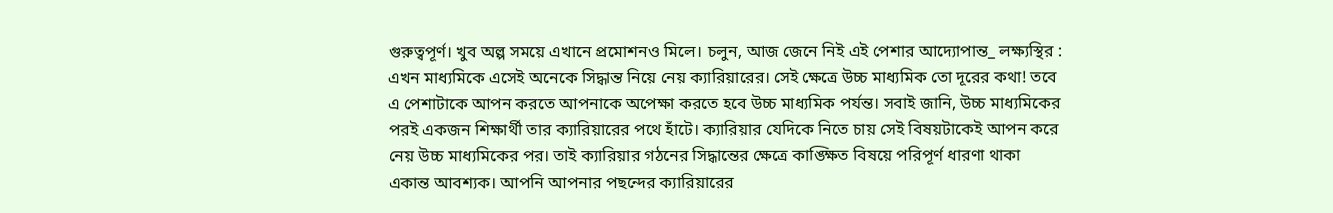গুরুত্বপূর্ণ। খুব অল্প সময়ে এখানে প্রমোশনও মিলে। চলুন, আজ জেনে নিই এই পেশার আদ্যোপান্ত_ লক্ষ্যস্থির : এখন মাধ্যমিকে এসেই অনেকে সিদ্ধান্ত নিয়ে নেয় ক্যারিয়ারের। সেই ক্ষেত্রে উচ্চ মাধ্যমিক তো দূরের কথা! তবে এ পেশাটাকে আপন করতে আপনাকে অপেক্ষা করতে হবে উচ্চ মাধ্যমিক পর্যন্ত। সবাই জানি, উচ্চ মাধ্যমিকের পরই একজন শিক্ষার্থী তার ক্যারিয়ারের পথে হাঁটে। ক্যারিয়ার যেদিকে নিতে চায় সেই বিষয়টাকেই আপন করে নেয় উচ্চ মাধ্যমিকের পর। তাই ক্যারিয়ার গঠনের সিদ্ধান্তের ক্ষেত্রে কাঙ্ক্ষিত বিষয়ে পরিপূর্ণ ধারণা থাকা একান্ত আবশ্যক। আপনি আপনার পছন্দের ক্যারিয়ারের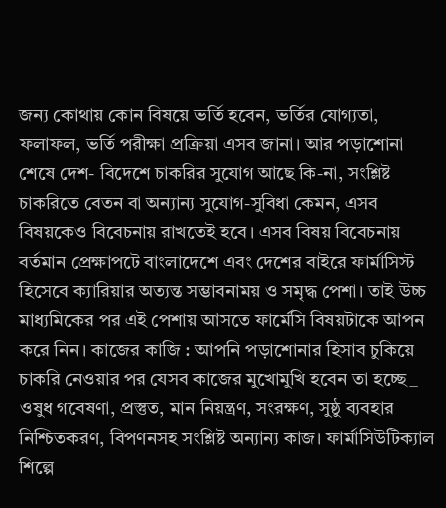জন্য কোথায় কোন বিষয়ে ভর্তি হবেন, ভর্তির যোগ্যতা, ফলাফল, ভর্তি পরীক্ষা প্রক্রিয়া এসব জানা। আর পড়াশোনা শেষে দেশ- বিদেশে চাকরির সুযোগ আছে কি-না, সংশ্লিষ্ট চাকরিতে বেতন বা অন্যান্য সুযোগ-সুবিধা কেমন, এসব বিষয়কেও বিবেচনায় রাখতেই হবে। এসব বিষয় বিবেচনায় বর্তমান প্রেক্ষাপটে বাংলাদেশে এবং দেশের বাইরে ফার্মাসিস্ট হিসেবে ক্যারিয়ার অত্যন্ত সম্ভাবনাময় ও সমৃদ্ধ পেশা। তাই উচ্চ মাধ্যমিকের পর এই পেশায় আসতে ফার্মেসি বিষয়টাকে আপন করে নিন। কাজের কাজি : আপনি পড়াশোনার হিসাব চুকিয়ে চাকরি নেওয়ার পর যেসব কাজের মুখোমুখি হবেন তা হচ্ছে_ ওষুধ গবেষণা, প্রস্তুত, মান নিয়ন্ত্রণ, সংরক্ষণ, সুষ্ঠু ব্যবহার নিশ্চিতকরণ, বিপণনসহ সংশ্লিষ্ট অন্যান্য কাজ। ফার্মাসিউটিক্যাল শিল্পে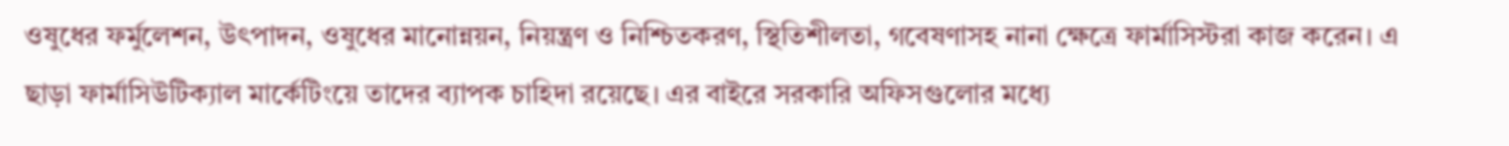ওষুধের ফর্মুলেশন, উৎপাদন, ওষুধের মানোন্নয়ন, নিয়ন্ত্রণ ও নিশ্চিতকরণ, স্থিতিশীলতা, গবেষণাসহ নানা ক্ষেত্রে ফার্মাসিস্টরা কাজ করেন। এ ছাড়া ফার্মাসিউটিক্যাল মার্কেটিংয়ে তাদের ব্যাপক চাহিদা রয়েছে। এর বাইরে সরকারি অফিসগুলোর মধ্যে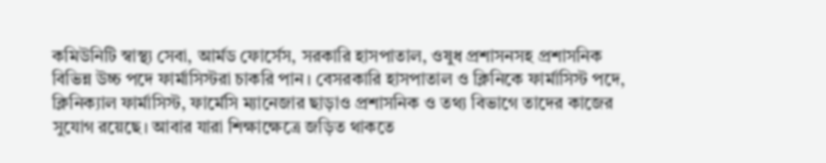কমিউনিটি স্বাস্থ্য সেবা, আর্মড ফোর্সেস, সরকারি হাসপাতাল, ওষুধ প্রশাসনসহ প্রশাসনিক বিভিন্ন উচ্চ পদে ফার্মাসিস্টরা চাকরি পান। বেসরকারি হাসপাতাল ও ক্লিনিকে ফার্মাসিস্ট পদে, ক্লিনিক্যাল ফার্মাসিস্ট, ফার্মেসি ম্যানেজার ছাড়াও প্রশাসনিক ও তথ্য বিভাগে তাদের কাজের সুযোগ রয়েছে। আবার যারা শিক্ষাক্ষেত্রে জড়িত থাকতে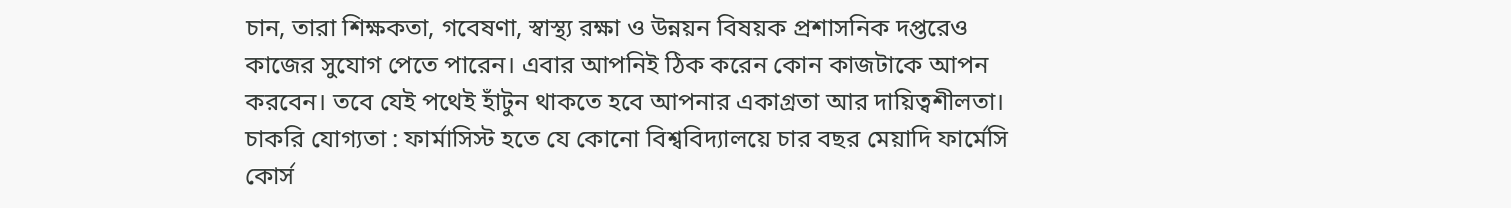চান, তারা শিক্ষকতা, গবেষণা, স্বাস্থ্য রক্ষা ও উন্নয়ন বিষয়ক প্রশাসনিক দপ্তরেও কাজের সুযোগ পেতে পারেন। এবার আপনিই ঠিক করেন কোন কাজটাকে আপন করবেন। তবে যেই পথেই হাঁটুন থাকতে হবে আপনার একাগ্রতা আর দায়িত্বশীলতা। চাকরি যোগ্যতা : ফার্মাসিস্ট হতে যে কোনো বিশ্ববিদ্যালয়ে চার বছর মেয়াদি ফার্মেসি কোর্স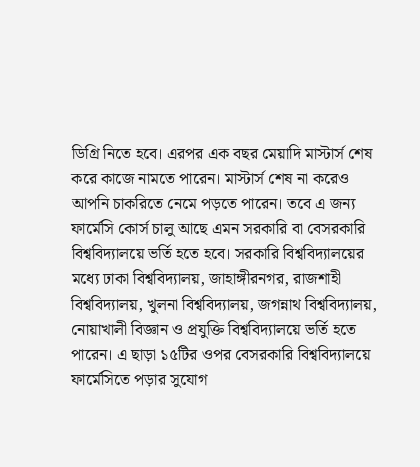ডিগ্রি নিতে হবে। এরপর এক বছর মেয়াদি মাস্টার্স শেষ করে কাজে নামতে পারেন। মাস্টার্স শেষ না করেও আপনি চাকরিতে নেমে পড়তে পারেন। তবে এ জন্য ফার্মেসি কোর্স চালু আছে এমন সরকারি বা বেসরকারি বিশ্ববিদ্যালয়ে ভর্তি হতে হবে। সরকারি বিশ্ববিদ্যালয়ের মধ্যে ঢাকা বিশ্ববিদ্যালয়, জাহাঙ্গীরনগর, রাজশাহী বিশ্ববিদ্যালয়, খুলনা বিশ্ববিদ্যালয়, জগন্নাথ বিশ্ববিদ্যালয়, নোয়াখালী বিজ্ঞান ও প্রযুক্তি বিশ্ববিদ্যালয়ে ভর্তি হতে পারেন। এ ছাড়া ১৫টির ওপর বেসরকারি বিশ্ববিদ্যালয়ে ফার্মেসিতে পড়ার সুযোগ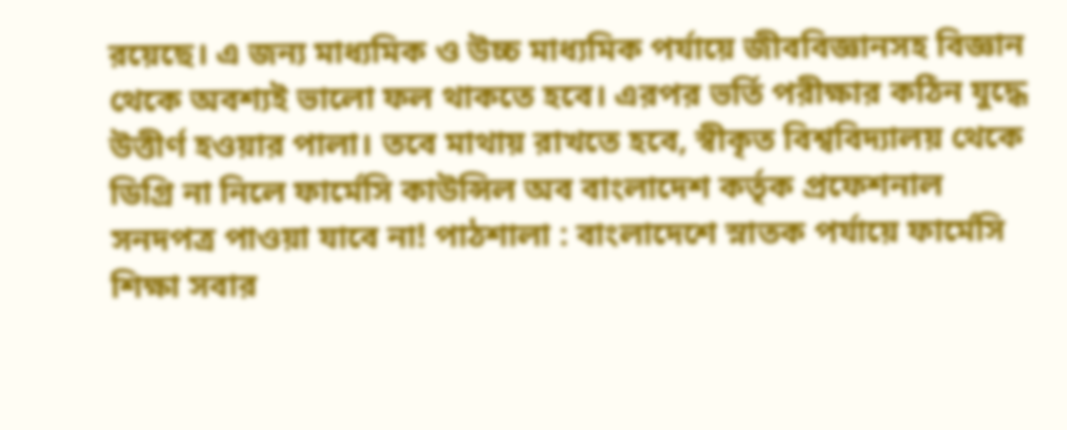রয়েছে। এ জন্য মাধ্যমিক ও উচ্চ মাধ্যমিক পর্যায়ে জীববিজ্ঞানসহ বিজ্ঞান থেকে অবশ্যই ভালো ফল থাকতে হবে। এরপর ভর্তি পরীক্ষার কঠিন যুদ্ধে উত্তীর্ণ হওয়ার পালা। তবে মাথায় রাখতে হবে, স্বীকৃত বিশ্ববিদ্যালয় থেকে ডিগ্রি না নিলে ফার্মেসি কাউন্সিল অব বাংলাদেশ কর্তৃক প্রফেশনাল সনদপত্র পাওয়া যাবে না! পাঠশালা : বাংলাদেশে স্নাতক পর্যায়ে ফার্মেসি শিক্ষা সবার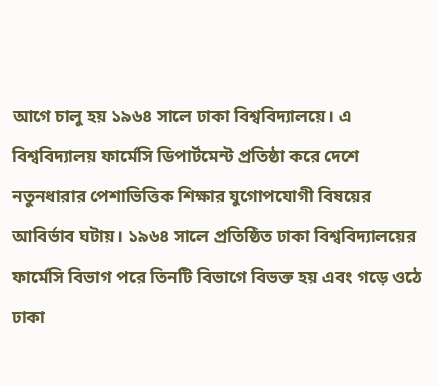আগে চালু হয় ১৯৬৪ সালে ঢাকা বিশ্ববিদ্যালয়ে। এ বিশ্ববিদ্যালয় ফার্মেসি ডিপার্টমেন্ট প্রতিষ্ঠা করে দেশে নতুনধারার পেশাভিত্তিক শিক্ষার যুগোপযোগী বিষয়ের আবির্ভাব ঘটায়। ১৯৬৪ সালে প্রতিষ্ঠিত ঢাকা বিশ্ববিদ্যালয়ের ফার্মেসি বিভাগ পরে তিনটি বিভাগে বিভক্ত হয় এবং গড়ে ওঠে ঢাকা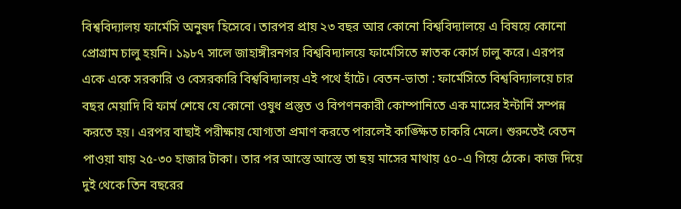বিশ্ববিদ্যালয় ফার্মেসি অনুষদ হিসেবে। তারপর প্রায় ২৩ বছর আর কোনো বিশ্ববিদ্যালয়ে এ বিষয়ে কোনো প্রোগ্রাম চালু হয়নি। ১৯৮৭ সালে জাহাঙ্গীরনগর বিশ্ববিদ্যালয়ে ফার্মেসিতে স্নাতক কোর্স চালু করে। এরপর একে একে সরকারি ও বেসরকারি বিশ্ববিদ্যালয় এই পথে হাঁটে। বেতন-ভাতা : ফার্মেসিতে বিশ্ববিদ্যালয়ে চার বছর মেয়াদি বি ফার্ম শেষে যে কোনো ওষুধ প্রস্তুত ও বিপণনকারী কোম্পানিতে এক মাসের ইন্টার্নি সম্পন্ন করতে হয়। এরপর বাছাই পরীক্ষায় যোগ্যতা প্রমাণ করতে পারলেই কাঙ্ক্ষিত চাকরি মেলে। শুরুতেই বেতন পাওয়া যায় ২৫-৩০ হাজার টাকা। তার পর আস্তে আস্তে তা ছয় মাসের মাথায় ৫০-এ গিয়ে ঠেকে। কাজ দিয়ে দুই থেকে তিন বছরের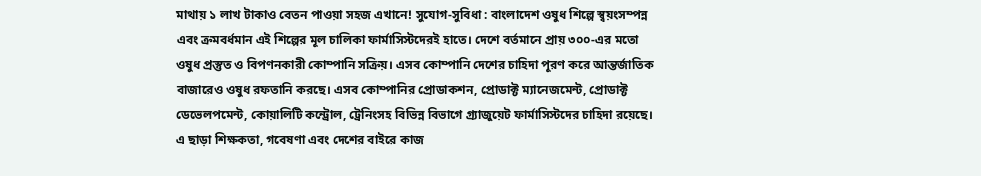মাথায় ১ লাখ টাকাও বেতন পাওয়া সহজ এখানে! সুযোগ-সুবিধা : বাংলাদেশ ওষুধ শিল্পে স্ব্বয়ংসম্পন্ন এবং ক্রমবর্ধমান এই শিল্পের মূল চালিকা ফার্মাসিস্টদেরই হাতে। দেশে বর্তমানে প্রায় ৩০০-এর মতো ওষুধ প্রস্তুত ও বিপণনকারী কোম্পানি সক্রিয়। এসব কোম্পানি দেশের চাহিদা পূরণ করে আন্তর্জাতিক বাজারেও ওষুধ রফতানি করছে। এসব কোম্পানির প্রোডাকশন, প্রোডাক্ট ম্যানেজমেন্ট, প্রোডাক্ট ডেভেলপমেন্ট, কোয়ালিটি কন্ট্রোল, ট্রেনিংসহ বিভিন্ন বিভাগে গ্র্যাজুয়েট ফার্মাসিস্টদের চাহিদা রয়েছে। এ ছাড়া শিক্ষকতা, গবেষণা এবং দেশের বাইরে কাজ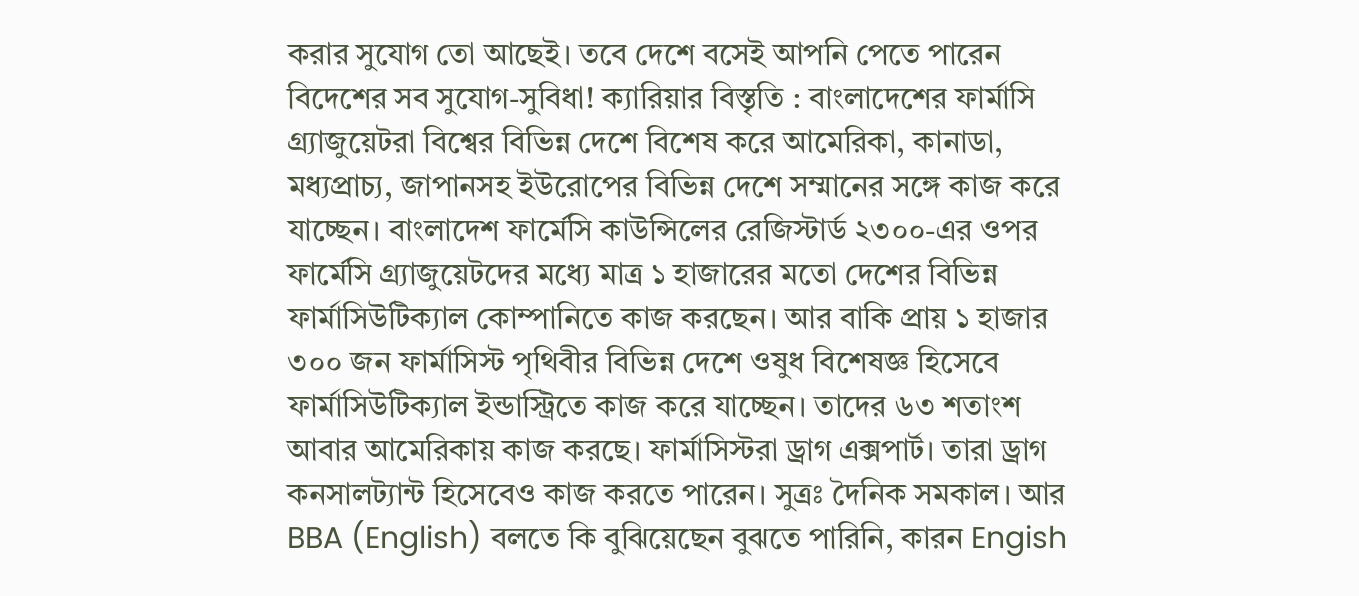করার সুযোগ তো আছেই। তবে দেশে বসেই আপনি পেতে পারেন বিদেশের সব সুযোগ-সুবিধা! ক্যারিয়ার বিস্তৃতি : বাংলাদেশের ফার্মাসি গ্র্যাজুয়েটরা বিশ্বের বিভিন্ন দেশে বিশেষ করে আমেরিকা, কানাডা, মধ্যপ্রাচ্য, জাপানসহ ইউরোপের বিভিন্ন দেশে সম্মানের সঙ্গে কাজ করে যাচ্ছেন। বাংলাদেশ ফার্মেসি কাউন্সিলের রেজিস্টার্ড ২৩০০-এর ওপর ফার্মেসি গ্র্যাজুয়েটদের মধ্যে মাত্র ১ হাজারের মতো দেশের বিভিন্ন ফার্মাসিউটিক্যাল কোম্পানিতে কাজ করছেন। আর বাকি প্রায় ১ হাজার ৩০০ জন ফার্মাসিস্ট পৃথিবীর বিভিন্ন দেশে ওষুধ বিশেষজ্ঞ হিসেবে ফার্মাসিউটিক্যাল ইন্ডাস্ট্রিতে কাজ করে যাচ্ছেন। তাদের ৬৩ শতাংশ আবার আমেরিকায় কাজ করছে। ফার্মাসিস্টরা ড্রাগ এক্সপার্ট। তারা ড্রাগ কনসালট্যান্ট হিসেবেও কাজ করতে পারেন। সুত্রঃ দৈনিক সমকাল। আর BBA (English) বলতে কি বুঝিয়েছেন বুঝতে পারিনি, কারন Engish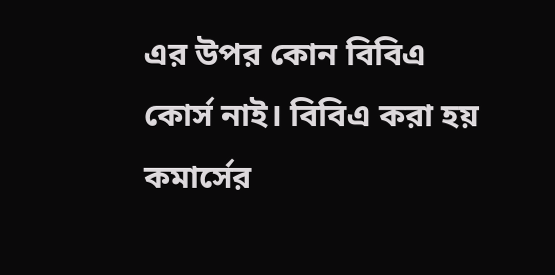এর উপর কোন বিবিএ কোর্স নাই। বিবিএ করা হয় কমার্সের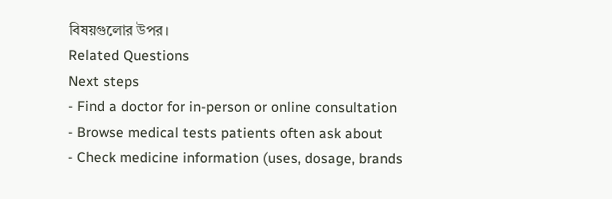বিষয়গুলোর উপর।
Related Questions
Next steps
- Find a doctor for in-person or online consultation
- Browse medical tests patients often ask about
- Check medicine information (uses, dosage, brands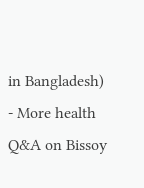in Bangladesh)
- More health Q&A on Bissoy